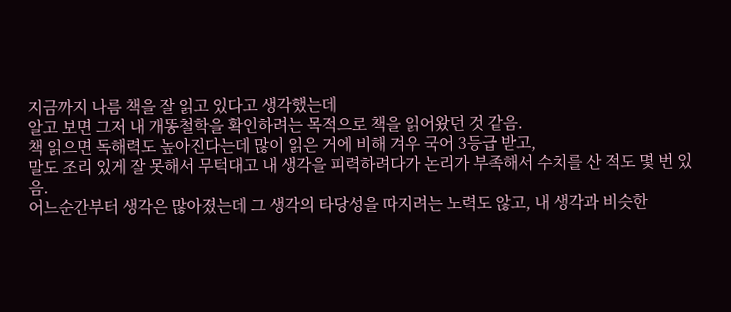지금까지 나름 책을 잘 읽고 있다고 생각했는데
알고 보면 그저 내 개똥철학을 확인하려는 목적으로 책을 읽어왔던 것 같음.
책 읽으면 독해력도 높아진다는데 많이 읽은 거에 비해 겨우 국어 3등급 받고,
말도 조리 있게 잘 못해서 무턱대고 내 생각을 피력하려다가 논리가 부족해서 수치를 산 적도 몇 번 있음.
어느순간부터 생각은 많아졌는데 그 생각의 타당성을 따지려는 노력도 않고, 내 생각과 비슷한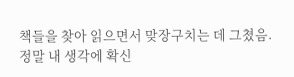책들을 찾아 읽으면서 맞장구치는 데 그쳤음.
정말 내 생각에 확신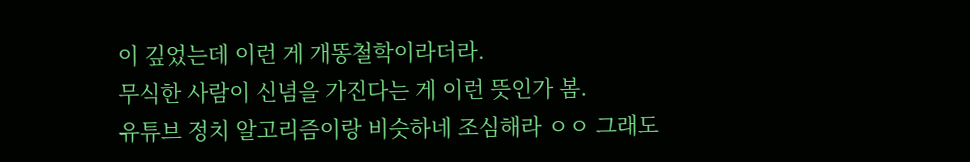이 깊었는데 이런 게 개똥철학이라더라.
무식한 사람이 신념을 가진다는 게 이런 뜻인가 봄.
유튜브 정치 알고리즘이랑 비슷하네 조심해라 ㅇㅇ 그래도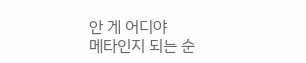안 게 어디야
메타인지 되는 순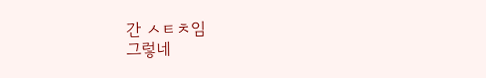간 ㅅㅌㅊ임
그렇네